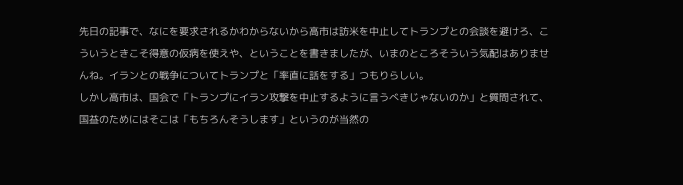先日の記事で、なにを要求されるかわからないから高市は訪米を中止してトランプとの会談を避けろ、こういうときこそ得意の仮病を使えや、ということを書きましたが、いまのところそういう気配はありませんね。イランとの戦争についてトランプと「率直に話をする」つもりらしい。
しかし高市は、国会で「トランプにイラン攻撃を中止するように言うべきじゃないのか」と質問されて、国益のためにはそこは「もちろんそうします」というのが当然の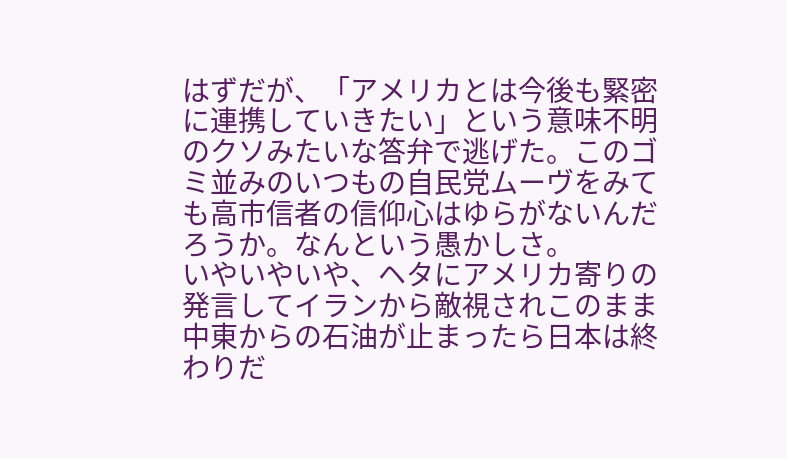はずだが、「アメリカとは今後も緊密に連携していきたい」という意味不明のクソみたいな答弁で逃げた。このゴミ並みのいつもの自民党ムーヴをみても高市信者の信仰心はゆらがないんだろうか。なんという愚かしさ。
いやいやいや、ヘタにアメリカ寄りの発言してイランから敵視されこのまま中東からの石油が止まったら日本は終わりだ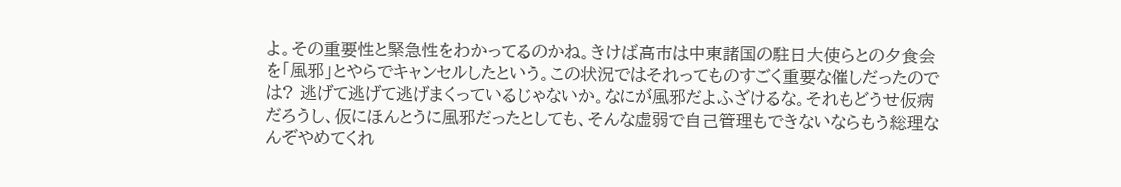よ。その重要性と緊急性をわかってるのかね。きけば高市は中東諸国の駐日大使らとの夕食会を「風邪」とやらでキャンセルしたという。この状況ではそれってものすごく重要な催しだったのでは? 逃げて逃げて逃げまくっているじゃないか。なにが風邪だよふざけるな。それもどうせ仮病だろうし、仮にほんとうに風邪だったとしても、そんな虚弱で自己管理もできないならもう総理なんぞやめてくれ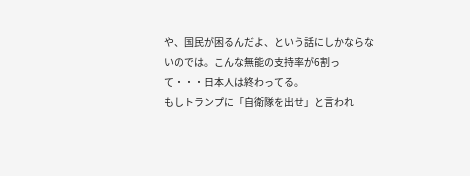や、国民が困るんだよ、という話にしかならないのでは。こんな無能の支持率が6割って・・・日本人は終わってる。
もしトランプに「自衛隊を出せ」と言われ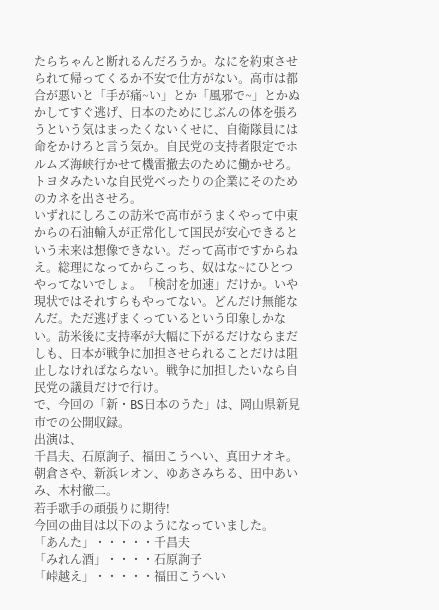たらちゃんと断れるんだろうか。なにを約束させられて帰ってくるか不安で仕方がない。高市は都合が悪いと「手が痛~い」とか「風邪で~」とかぬかしてすぐ逃げ、日本のためにじぶんの体を張ろうという気はまったくないくせに、自衛隊員には命をかけろと言う気か。自民党の支持者限定でホルムズ海峡行かせて機雷撤去のために働かせろ。トヨタみたいな自民党べったりの企業にそのためのカネを出させろ。
いずれにしろこの訪米で高市がうまくやって中東からの石油輸入が正常化して国民が安心できるという未来は想像できない。だって高市ですからねえ。総理になってからこっち、奴はな~にひとつやってないでしょ。「検討を加速」だけか。いや現状ではそれすらもやってない。どんだけ無能なんだ。ただ逃げまくっているという印象しかない。訪米後に支持率が大幅に下がるだけならまだしも、日本が戦争に加担させられることだけは阻止しなければならない。戦争に加担したいなら自民党の議員だけで行け。
で、今回の「新・BS日本のうた」は、岡山県新見市での公開収録。
出演は、
千昌夫、石原詢子、福田こうへい、真田ナオキ。朝倉さや、新浜レオン、ゆあさみちる、田中あいみ、木村徹二。
若手歌手の頑張りに期待!
今回の曲目は以下のようになっていました。
「あんた」・・・・・千昌夫
「みれん酒」・・・・石原詢子
「峠越え」・・・・・福田こうへい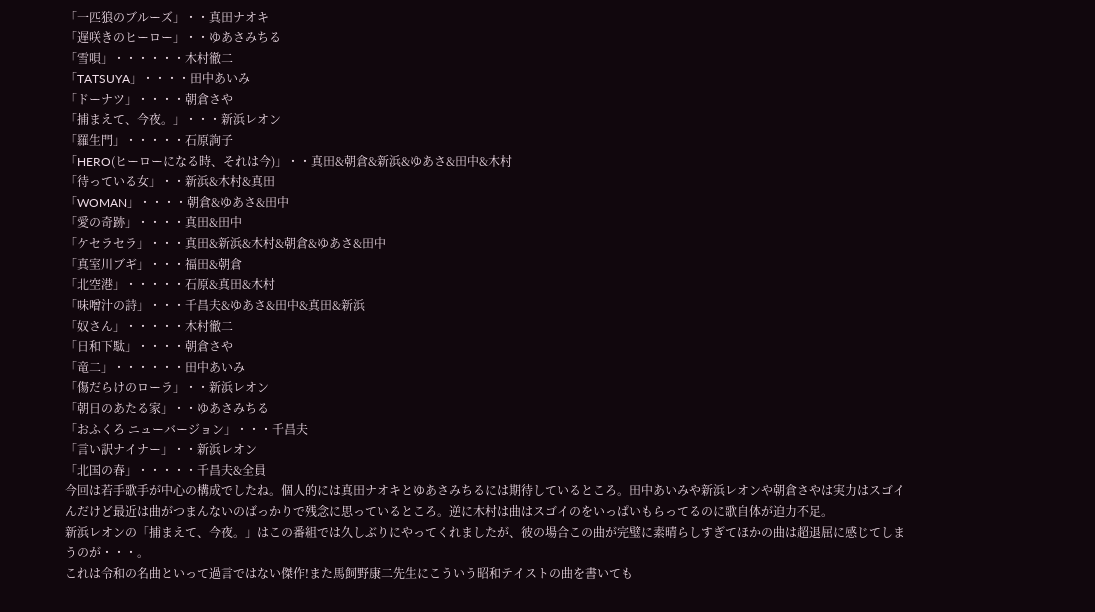「一匹狼のブルーズ」・・真田ナオキ
「遅咲きのヒーロー」・・ゆあさみちる
「雪唄」・・・・・・木村徹二
「TATSUYA」・・・・田中あいみ
「ドーナツ」・・・・朝倉さや
「捕まえて、今夜。」・・・新浜レオン
「羅生門」・・・・・石原詢子
「HERO(ヒーローになる時、それは今)」・・真田&朝倉&新浜&ゆあさ&田中&木村
「待っている女」・・新浜&木村&真田
「WOMAN」・・・・朝倉&ゆあさ&田中
「愛の奇跡」・・・・真田&田中
「ケセラセラ」・・・真田&新浜&木村&朝倉&ゆあさ&田中
「真室川ブギ」・・・福田&朝倉
「北空港」・・・・・石原&真田&木村
「味噌汁の詩」・・・千昌夫&ゆあさ&田中&真田&新浜
「奴さん」・・・・・木村徹二
「日和下駄」・・・・朝倉さや
「竜二」・・・・・・田中あいみ
「傷だらけのローラ」・・新浜レオン
「朝日のあたる家」・・ゆあさみちる
「おふくろ ニューバージョン」・・・千昌夫
「言い訳ナイナー」・・新浜レオン
「北国の春」・・・・・千昌夫&全員
今回は若手歌手が中心の構成でしたね。個人的には真田ナオキとゆあさみちるには期待しているところ。田中あいみや新浜レオンや朝倉さやは実力はスゴイんだけど最近は曲がつまんないのばっかりで残念に思っているところ。逆に木村は曲はスゴイのをいっぱいもらってるのに歌自体が迫力不足。
新浜レオンの「捕まえて、今夜。」はこの番組では久しぶりにやってくれましたが、彼の場合この曲が完璧に素晴らしすぎてほかの曲は超退屈に感じてしまうのが・・・。
これは令和の名曲といって過言ではない傑作!また馬飼野康二先生にこういう昭和テイストの曲を書いても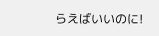らえばいいのに!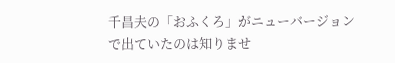千昌夫の「おふくろ」がニューバージョンで出ていたのは知りませ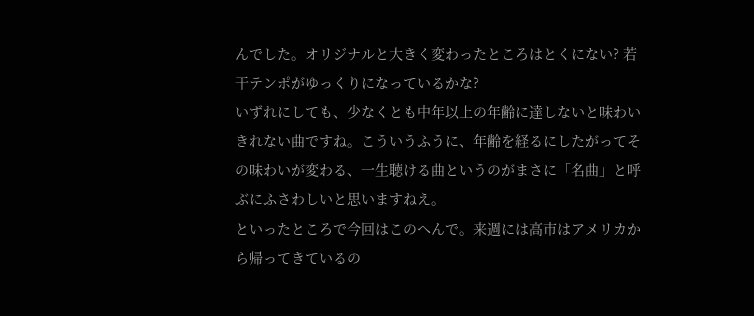んでした。オリジナルと大きく変わったところはとくにない? 若干テンポがゆっくりになっているかな?
いずれにしても、少なくとも中年以上の年齢に達しないと味わいきれない曲ですね。こういうふうに、年齢を経るにしたがってその味わいが変わる、一生聴ける曲というのがまさに「名曲」と呼ぶにふさわしいと思いますねえ。
といったところで今回はこのへんで。来週には高市はアメリカから帰ってきているの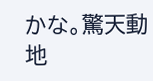かな。驚天動地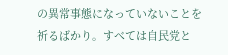の異常事態になっていないことを祈るばかり。すべては自民党と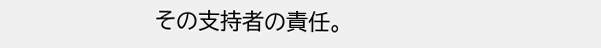その支持者の責任。